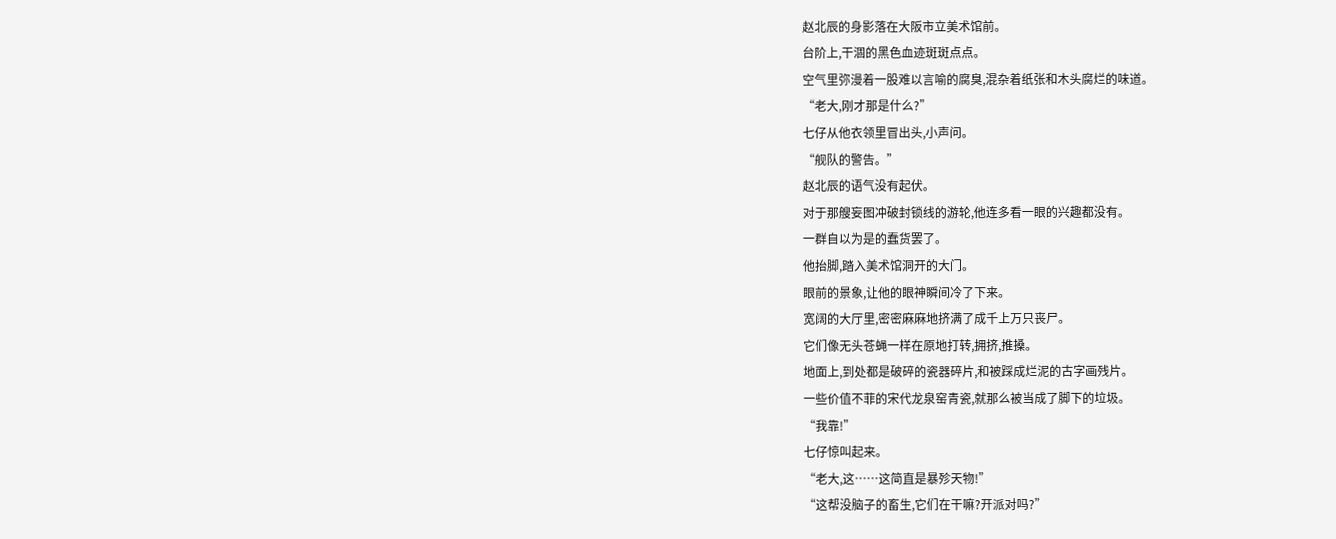赵北辰的身影落在大阪市立美术馆前。
台阶上,干涸的黑色血迹斑斑点点。
空气里弥漫着一股难以言喻的腐臭,混杂着纸张和木头腐烂的味道。
“老大,刚才那是什么?”
七仔从他衣领里冒出头,小声问。
“舰队的警告。”
赵北辰的语气没有起伏。
对于那艘妄图冲破封锁线的游轮,他连多看一眼的兴趣都没有。
一群自以为是的蠢货罢了。
他抬脚,踏入美术馆洞开的大门。
眼前的景象,让他的眼神瞬间冷了下来。
宽阔的大厅里,密密麻麻地挤满了成千上万只丧尸。
它们像无头苍蝇一样在原地打转,拥挤,推搡。
地面上,到处都是破碎的瓷器碎片,和被踩成烂泥的古字画残片。
一些价值不菲的宋代龙泉窑青瓷,就那么被当成了脚下的垃圾。
“我靠!”
七仔惊叫起来。
“老大,这……这简直是暴殄天物!”
“这帮没脑子的畜生,它们在干嘛?开派对吗?”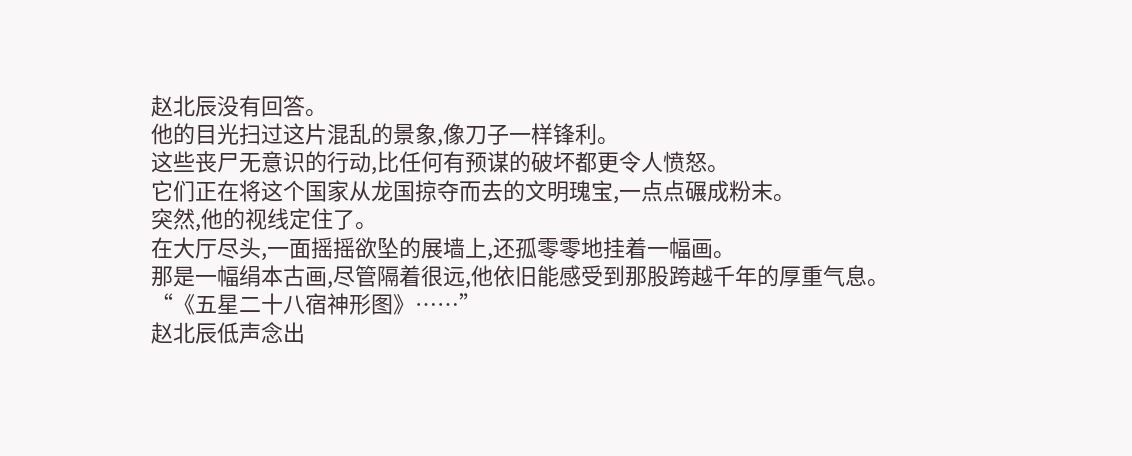赵北辰没有回答。
他的目光扫过这片混乱的景象,像刀子一样锋利。
这些丧尸无意识的行动,比任何有预谋的破坏都更令人愤怒。
它们正在将这个国家从龙国掠夺而去的文明瑰宝,一点点碾成粉末。
突然,他的视线定住了。
在大厅尽头,一面摇摇欲坠的展墙上,还孤零零地挂着一幅画。
那是一幅绢本古画,尽管隔着很远,他依旧能感受到那股跨越千年的厚重气息。
“《五星二十八宿神形图》……”
赵北辰低声念出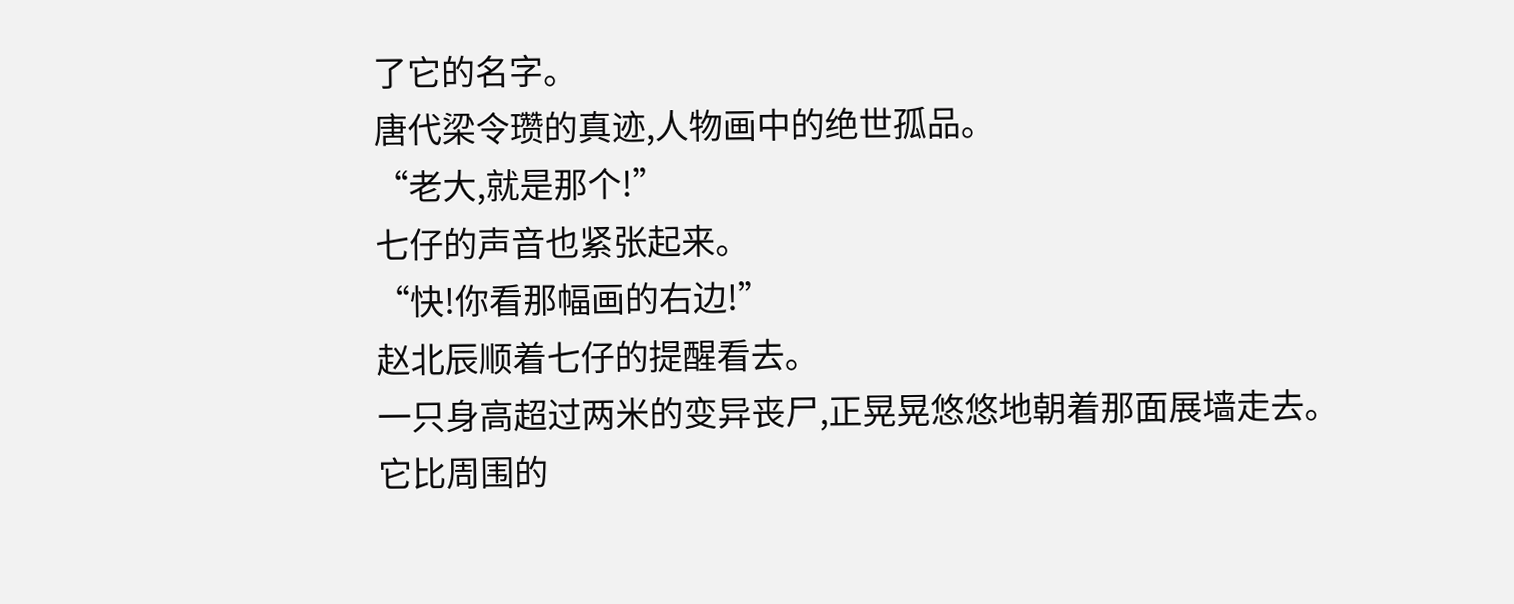了它的名字。
唐代梁令瓒的真迹,人物画中的绝世孤品。
“老大,就是那个!”
七仔的声音也紧张起来。
“快!你看那幅画的右边!”
赵北辰顺着七仔的提醒看去。
一只身高超过两米的变异丧尸,正晃晃悠悠地朝着那面展墙走去。
它比周围的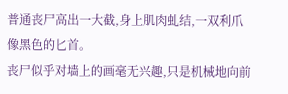普通丧尸高出一大截,身上肌肉虬结,一双利爪像黑色的匕首。
丧尸似乎对墙上的画毫无兴趣,只是机械地向前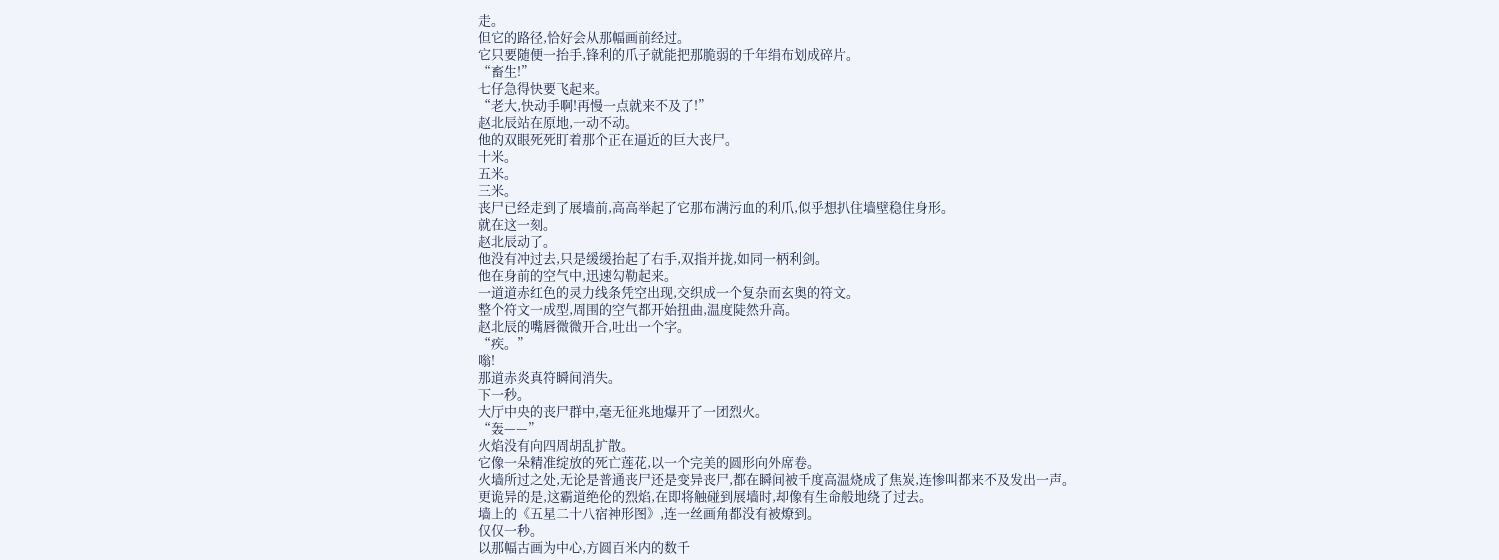走。
但它的路径,恰好会从那幅画前经过。
它只要随便一抬手,锋利的爪子就能把那脆弱的千年绢布划成碎片。
“畜生!”
七仔急得快要飞起来。
“老大,快动手啊!再慢一点就来不及了!”
赵北辰站在原地,一动不动。
他的双眼死死盯着那个正在逼近的巨大丧尸。
十米。
五米。
三米。
丧尸已经走到了展墙前,高高举起了它那布满污血的利爪,似乎想扒住墙壁稳住身形。
就在这一刻。
赵北辰动了。
他没有冲过去,只是缓缓抬起了右手,双指并拢,如同一柄利剑。
他在身前的空气中,迅速勾勒起来。
一道道赤红色的灵力线条凭空出现,交织成一个复杂而玄奥的符文。
整个符文一成型,周围的空气都开始扭曲,温度陡然升高。
赵北辰的嘴唇微微开合,吐出一个字。
“疾。”
嗡!
那道赤炎真符瞬间消失。
下一秒。
大厅中央的丧尸群中,毫无征兆地爆开了一团烈火。
“轰——”
火焰没有向四周胡乱扩散。
它像一朵精准绽放的死亡莲花,以一个完美的圆形向外席卷。
火墙所过之处,无论是普通丧尸还是变异丧尸,都在瞬间被千度高温烧成了焦炭,连惨叫都来不及发出一声。
更诡异的是,这霸道绝伦的烈焰,在即将触碰到展墙时,却像有生命般地绕了过去。
墙上的《五星二十八宿神形图》,连一丝画角都没有被燎到。
仅仅一秒。
以那幅古画为中心,方圆百米内的数千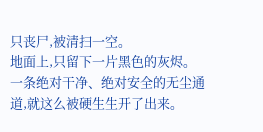只丧尸,被清扫一空。
地面上,只留下一片黑色的灰烬。
一条绝对干净、绝对安全的无尘通道,就这么被硬生生开了出来。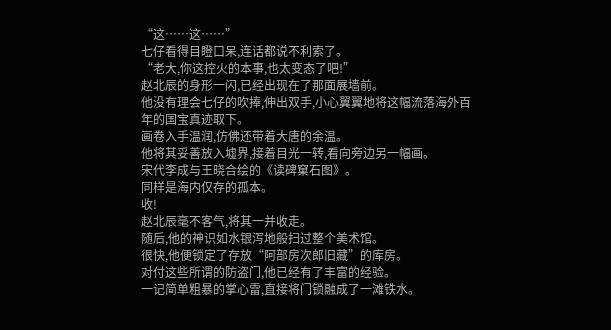“这……这……”
七仔看得目瞪口呆,连话都说不利索了。
“老大,你这控火的本事,也太变态了吧!”
赵北辰的身形一闪,已经出现在了那面展墙前。
他没有理会七仔的吹捧,伸出双手,小心翼翼地将这幅流落海外百年的国宝真迹取下。
画卷入手温润,仿佛还带着大唐的余温。
他将其妥善放入墟界,接着目光一转,看向旁边另一幅画。
宋代李成与王晓合绘的《读碑窠石图》。
同样是海内仅存的孤本。
收!
赵北辰毫不客气,将其一并收走。
随后,他的神识如水银泻地般扫过整个美术馆。
很快,他便锁定了存放“阿部房次郎旧藏”的库房。
对付这些所谓的防盗门,他已经有了丰富的经验。
一记简单粗暴的掌心雷,直接将门锁融成了一滩铁水。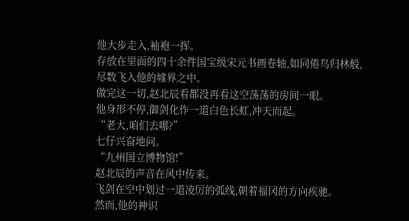他大步走入,袖袍一挥。
存放在里面的四十余件国宝级宋元书画卷轴,如同倦鸟归林般,尽数飞入他的墟界之中。
做完这一切,赵北辰看都没再看这空荡荡的房间一眼。
他身形不停,御剑化作一道白色长虹,冲天而起。
“老大,咱们去哪?”
七仔兴奋地问。
“九州国立博物馆!”
赵北辰的声音在风中传来。
飞剑在空中划过一道凌厉的弧线,朝着福冈的方向疾驰。
然而,他的神识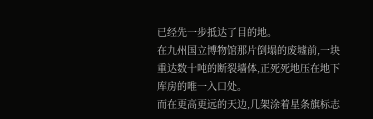已经先一步抵达了目的地。
在九州国立博物馆那片倒塌的废墟前,一块重达数十吨的断裂墙体,正死死地压在地下库房的唯一入口处。
而在更高更远的天边,几架涂着星条旗标志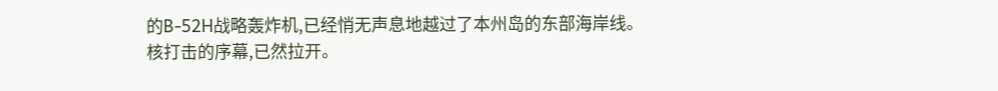的B-52H战略轰炸机,已经悄无声息地越过了本州岛的东部海岸线。
核打击的序幕,已然拉开。